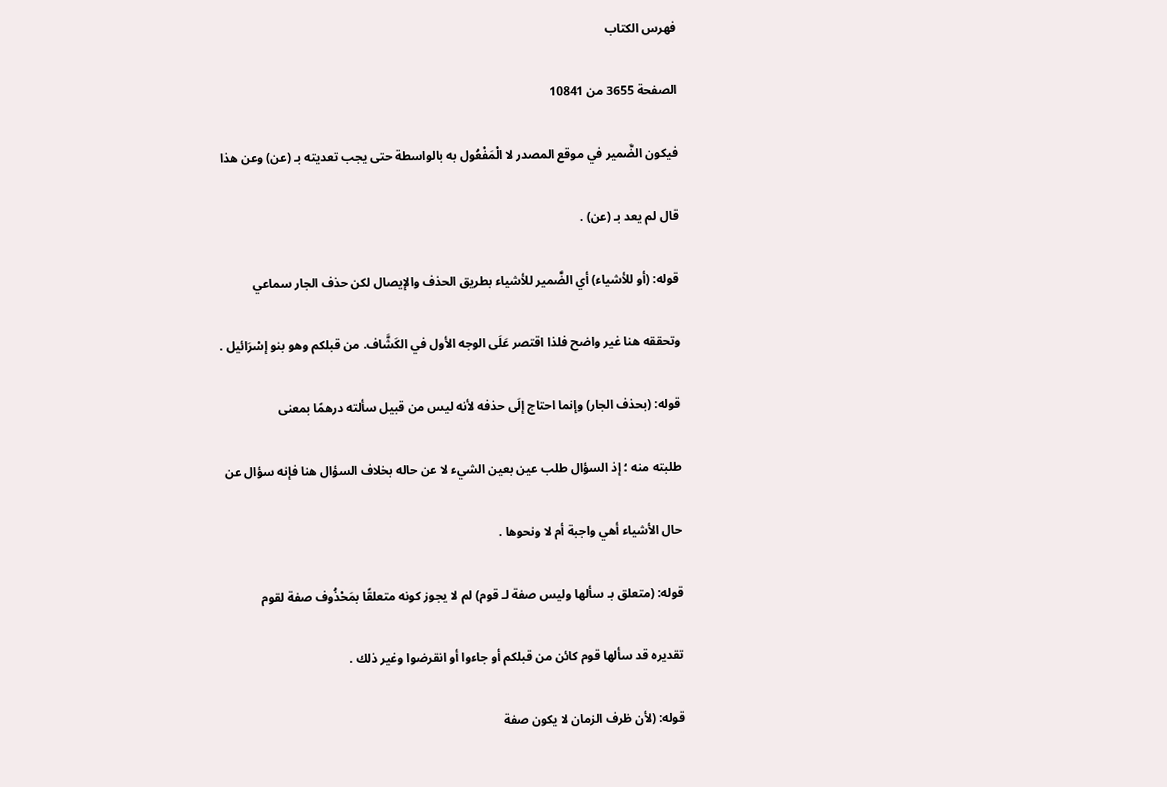فهرس الكتاب

الصفحة 3655 من 10841

فيكون الضَّمير في موقع المصدر لا الْمَفْعُول به بالواسطة حتى يجب تعديته بـ (عن) وعن هذا

قال لم يعد بـ (عن) .

قوله: (أو للأشياء) أي الضَّمير للأشياء بطريق الحذف والإيصال لكن حذف الجار سماعي

وتحققه هنا غير واضح فلذا اقتصر عَلَى الوجه الأول في الكَشَّاف. من قبلكم وهو بنو إسْرَائيل .

قوله: (بحذف الجار) وإنما احتاج إلَى حذفه لأنه ليس من قبيل سألته درهمًا بمعنى

طلبته منه ؛ إذ السؤال طلب عين بعين الشيء لا عن حاله بخلاف السؤال هنا فإنه سؤال عن

حال الأشياء أهي واجبة أم لا ونحوها .

قوله: (متعلق بـ سألها وليس صفة لـ قوم) لم لا يجوز كونه متعلقًا بمَحْذُوف صفة لقوم

تقديره قد سألها قوم كائن من قبلكم أو جاءوا أو انقرضوا وغير ذلك .

قوله: (لأن ظرف الزمان لا يكون صفة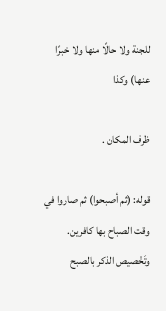للجنة ولا حالًا منها ولا خبرًا عنها) وكذا

ظرف المكان .

قوله: (ثم أصبحوا) ثم صاروا في وقت الصباح بها كافرين. وتَخْصيص الذكر بالصبح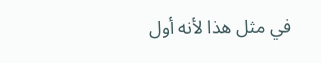في مثل هذا لأنه أول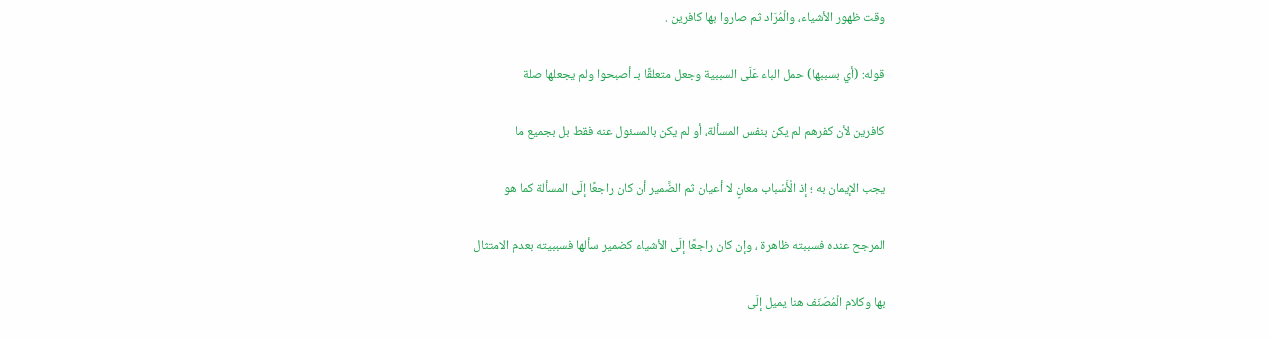وقت ظهور الأشياء، والْمُرَاد ثم صاروا بها كافرين .

قوله: (أي بسببها) حمل الباء عَلَى السببية وجعل متعلقًا بـ أصبحوا ولم يجعلها صلة

كافرين لأن كفرهم لم يكن بنفس المسألة، أو لم يكن بالمسئول عنه فقط بل بجميع ما

يجب الإيمان به ؛ إذ الْأَسْباب معانٍ لا أعيان ثم الضَّمير أن كان راجعًا إلَى المسألة كما هو

المرجح عنده فسببته ظاهرة ، وإن كان راجعًا إلَى الأشياء كضمير سألها فسببيته بعدم الامتثال

بها وكلام الْمُصَنّف هنا يميل إلَى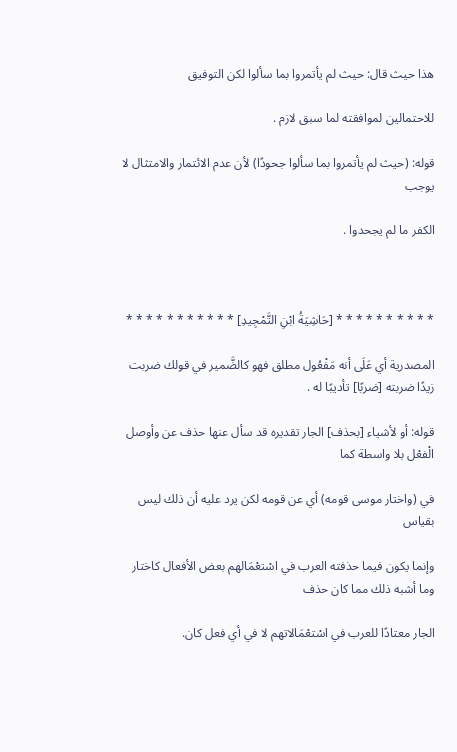هذا حيث قال: حيث لم يأتمروا بما سألوا لكن التوفيق

للاحتمالين لموافقته لما سبق لازم .

قوله: (حيث لم يأتمروا بما سألوا جحودًا) لأن عدم الائتمار والامتثال لا يوجب

الكفر ما لم يجحدوا .



* * * * * * * * * * [حَاشِيَةُ ابْنِ التَّمْجِيدِ] * * * * * * * * * * *

المصدرية أي عَلَى أنه مَفْعُول مطلق فهو كالضَّمير في قولك ضربت زيدًا ضربته [ضربًا] تأديبًا له .

قوله: أو لأشياء [بحذف] الجار تقديره قد سأل عنها حذف عن وأوصل الْفعْل بلا واسطة كما

في (واختار موسى قومه) أي عن قومه لكن يرد عليه أن ذلك ليس بقياس

وإنما يكون فيما حذفته العرب في اسْتعْمَالهم بعض الأفعال كاختار وما أشبه ذلك مما كان حذف

الجار معتادًا للعرب في اسْتعْمَالاتهم لا في أي فعل كان.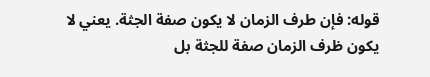قوله: فإن طرف الزمان لا يكون صفة الجثة. يعني لا يكون ظرف الزمان صفة للجثة بل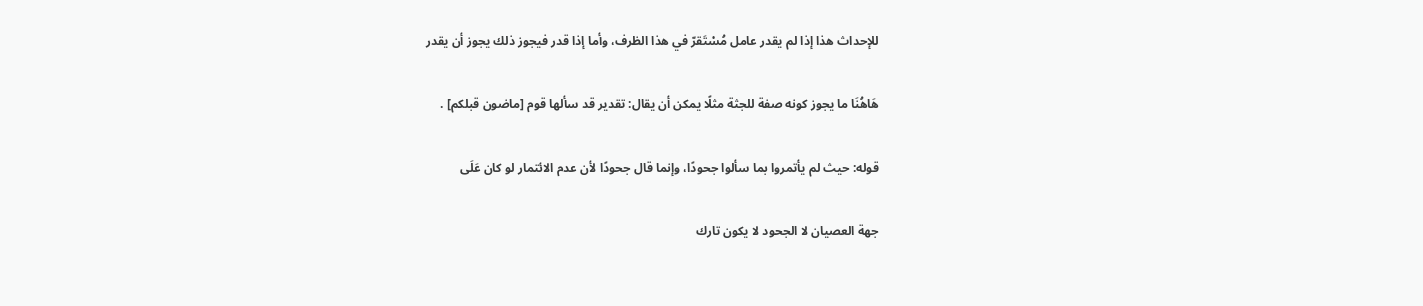للإحداث هذا إذا لم يقدر عامل مُسْتَقرّ في هذا الظرف، وأما إذا قدر فيجوز ذلك يجوز أن يقدر

هَاهُنَا ما يجوز كونه صفة للجثة مثلًا يمكن أن يقال: تقدير قد سألها قوم [ماضون قبلكم] .

قوله: حيث لم يأتمروا بما سألوا جحودًا، وإنما قال جحودًا لأن عدم الائتمار لو كان عَلَى

جهة العصيان لا الجحود لا يكون تارك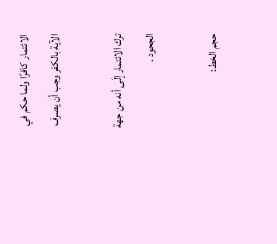الائتمار كافرًا ولما حكم في الآية بالكفر وجب أن يصرف

ترك الائتمار إلَى أنه من جهة الجحود .

حجم الخط: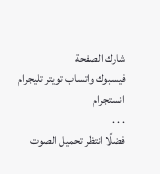شارك الصفحة
فيسبوك واتساب تويتر تليجرام انستجرام
. . .
فضلًا انتظر تحميل الصوت